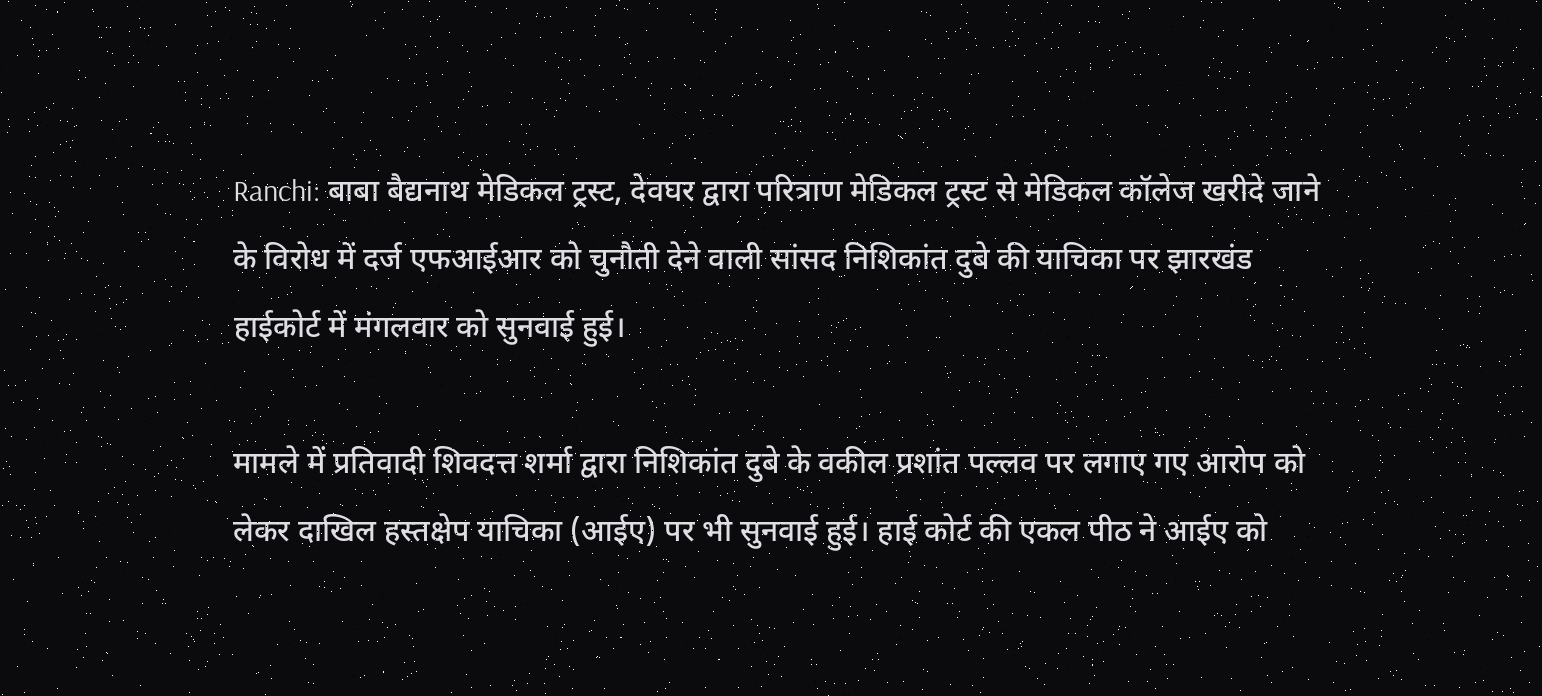Ranchi: बाबा बैद्यनाथ मेडिकल ट्रस्ट, देवघर द्वारा परित्राण मेडिकल ट्रस्ट से मेडिकल कॉलेज खरीदे जाने के विरोध में दर्ज एफआईआर को चुनौती देने वाली सांसद निशिकांत दुबे की याचिका पर झारखंड हाईकोर्ट में मंगलवार को सुनवाई हुई।

मामले में प्रतिवादी शिवदत्त शर्मा द्वारा निशिकांत दुबे के वकील प्रशांत पल्लव पर लगाए गए आरोप को लेकर दाखिल हस्तक्षेप याचिका (आईए) पर भी सुनवाई हुई। हाई कोर्ट की एकल पीठ ने आईए को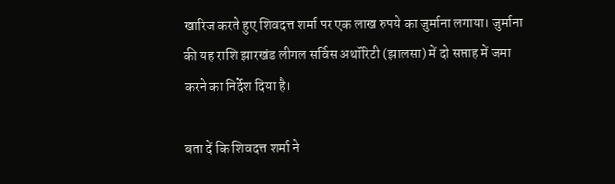खारिज करते हुए शिवदत्त शर्मा पर एक लाख रुपये का जुर्माना लगाया। जुर्माना की यह राशि झारखंड लीगल सर्विस अथॉरिटी (झालसा) में दो सप्ताह में जमा करने का निर्देश दिया है।

बता दें कि शिवदत्त शर्मा ने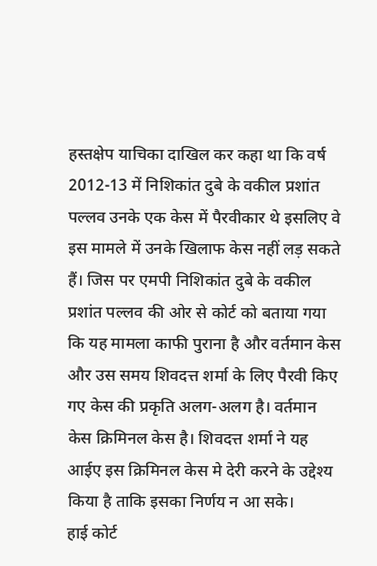हस्तक्षेप याचिका दाखिल कर कहा था कि वर्ष 2012-13 में निशिकांत दुबे के वकील प्रशांत पल्लव उनके एक केस में पैरवीकार थे इसलिए वे इस मामले में उनके खिलाफ केस नहीं लड़ सकते हैं। जिस पर एमपी निशिकांत दुबे के वकील प्रशांत पल्लव की ओर से कोर्ट को बताया गया कि यह मामला काफी पुराना है और वर्तमान केस और उस समय शिवदत्त शर्मा के लिए पैरवी किए गए केस की प्रकृति अलग-अलग है। वर्तमान केस क्रिमिनल केस है। शिवदत्त शर्मा ने यह आईए इस क्रिमिनल केस मे देरी करने के उद्देश्य किया है ताकि इसका निर्णय न आ सके।
हाई कोर्ट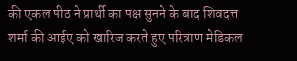की एकल पीठ ने प्रार्थी का पक्ष सुनने के बाद शिवदत्त शर्मा की आईए को खारिज करते हुए परित्राण मेडिकल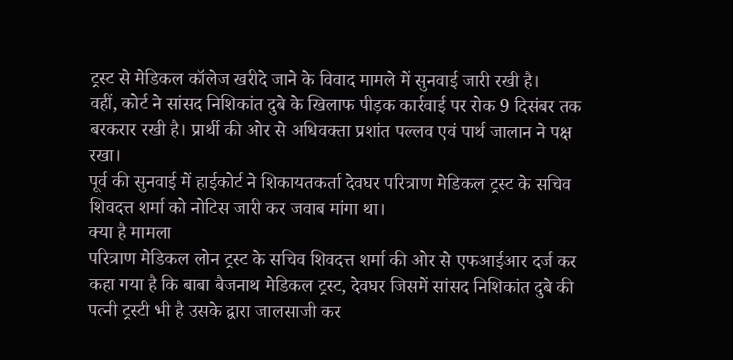ट्रस्ट से मेडिकल कॉलेज खरीदे जाने के विवाद मामले में सुनवाई जारी रखी है।
वहीं, कोर्ट ने सांसद निशिकांत दुबे के खिलाफ पीड़क कार्रवाई पर रोक 9 दिसंबर तक बरकरार रखी है। प्रार्थी की ओर से अधिवक्ता प्रशांत पल्लव एवं पार्थ जालान ने पक्ष रखा।
पूर्व की सुनवाई में हाईकोर्ट ने शिकायतकर्ता देवघर परित्राण मेडिकल ट्रस्ट के सचिव शिवदत्त शर्मा को नोटिस जारी कर जवाब मांगा था।
क्या है मामला
परित्राण मेडिकल लोन ट्रस्ट के सचिव शिवदत्त शर्मा की ओर से एफआईआर दर्ज कर कहा गया है कि बाबा बैजनाथ मेडिकल ट्रस्ट, देवघर जिसमें सांसद निशिकांत दुबे की पत्नी ट्रस्टी भी है उसके द्वारा जालसाजी कर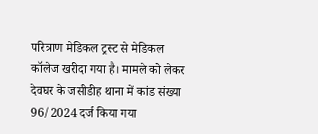परित्राण मेडिकल ट्रस्ट से मेडिकल कॉलेज खरीदा गया है। मामले को लेकर देवघर के जसीडीह थाना में कांड संख्या 96/2024 दर्ज किया गया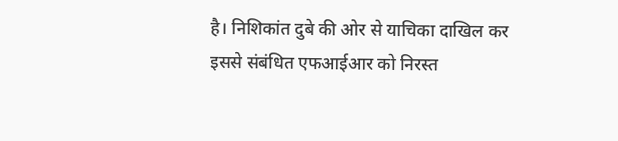है। निशिकांत दुबे की ओर से याचिका दाखिल कर इससे संबंधित एफआईआर को निरस्त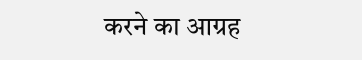करने का आग्रह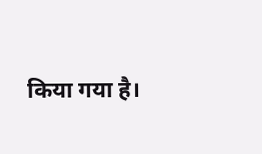किया गया है।